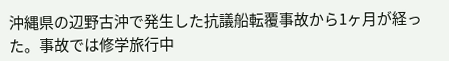沖縄県の辺野古沖で発生した抗議船転覆事故から1ヶ月が経った。事故では修学旅行中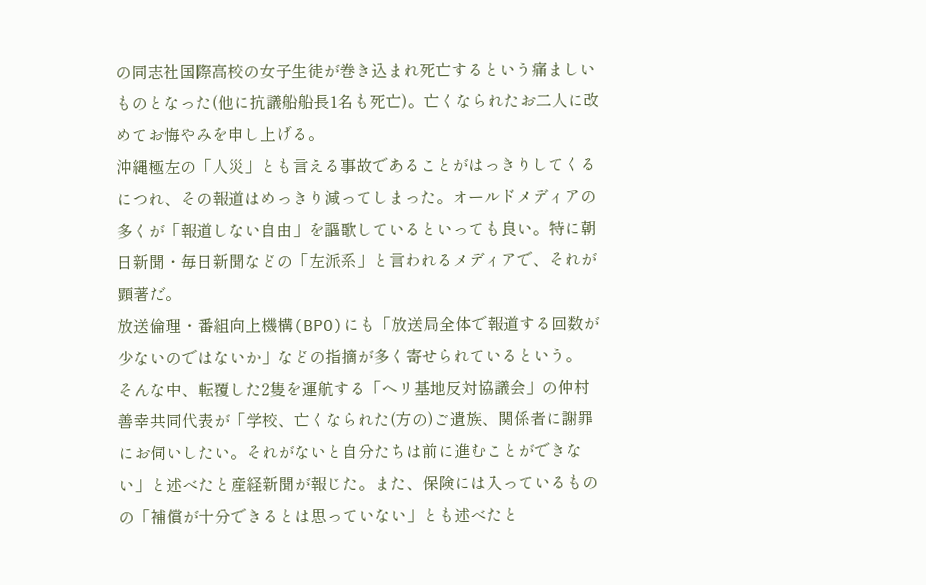の同志社国際高校の女子生徒が巻き込まれ死亡するという痛ましいものとなった(他に抗議船船長1名も死亡)。亡くなられたお二人に改めてお悔やみを申し上げる。
沖縄極左の「人災」とも言える事故であることがはっきりしてくるにつれ、その報道はめっきり減ってしまった。オールドメディアの多くが「報道しない自由」を謳歌しているといっても良い。特に朝日新聞・毎日新聞などの「左派系」と言われるメディアで、それが顕著だ。
放送倫理・番組向上機構(BPO)にも「放送局全体で報道する回数が少ないのではないか」などの指摘が多く寄せられているという。
そんな中、転覆した2隻を運航する「ヘリ基地反対協議会」の仲村善幸共同代表が「学校、亡くなられた(方の)ご遺族、関係者に謝罪にお伺いしたい。それがないと自分たちは前に進むことができない」と述べたと産経新聞が報じた。また、保険には入っているものの「補償が十分できるとは思っていない」とも述べたと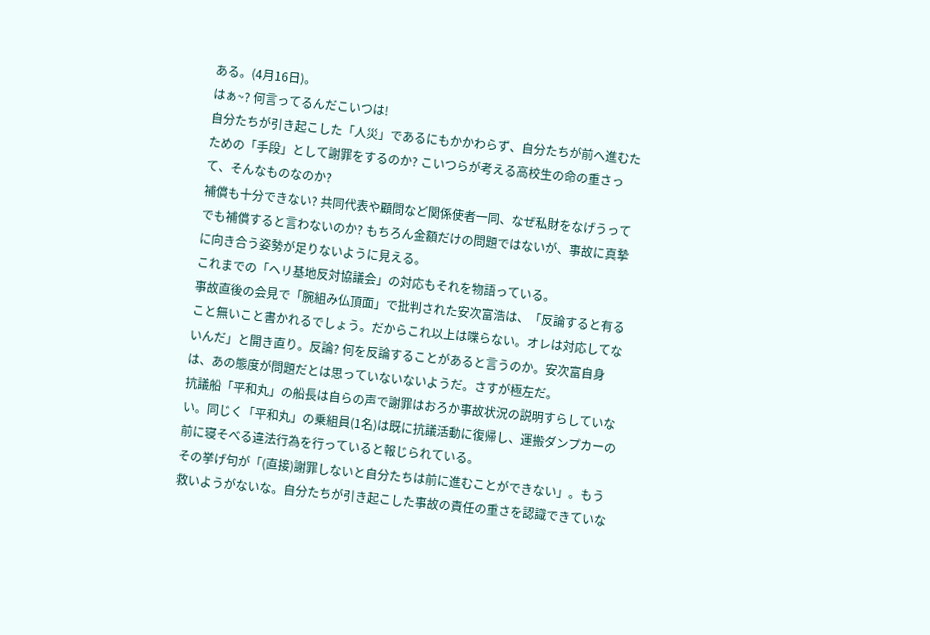ある。(4月16日)。
はぁ~? 何言ってるんだこいつは!
自分たちが引き起こした「人災」であるにもかかわらず、自分たちが前へ進むたための「手段」として謝罪をするのか? こいつらが考える高校生の命の重さって、そんなものなのか?
補償も十分できない? 共同代表や顧問など関係使者一同、なぜ私財をなげうってでも補償すると言わないのか? もちろん金額だけの問題ではないが、事故に真摯に向き合う姿勢が足りないように見える。
これまでの「ヘリ基地反対協議会」の対応もそれを物語っている。
事故直後の会見で「腕組み仏頂面」で批判された安次富浩は、「反論すると有ること無いこと書かれるでしょう。だからこれ以上は喋らない。オレは対応してないんだ」と開き直り。反論? 何を反論することがあると言うのか。安次富自身は、あの態度が問題だとは思っていないないようだ。さすが極左だ。
抗議船「平和丸」の船長は自らの声で謝罪はおろか事故状況の説明すらしていない。同じく「平和丸」の乗組員(1名)は既に抗議活動に復帰し、運搬ダンプカーの前に寝そべる違法行為を行っていると報じられている。
その挙げ句が「(直接)謝罪しないと自分たちは前に進むことができない」。もう救いようがないな。自分たちが引き起こした事故の責任の重さを認識できていな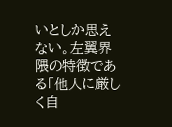いとしか思えない。左翼界隈の特徴である「他人に厳しく自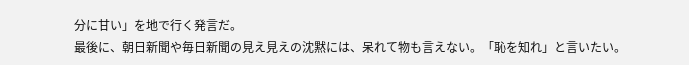分に甘い」を地で行く発言だ。
最後に、朝日新聞や毎日新聞の見え見えの沈黙には、呆れて物も言えない。「恥を知れ」と言いたい。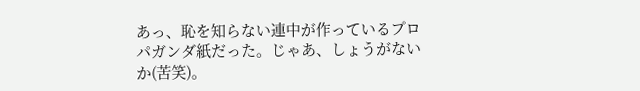あっ、恥を知らない連中が作っているプロパガンダ紙だった。じゃあ、しょうがないか(苦笑)。